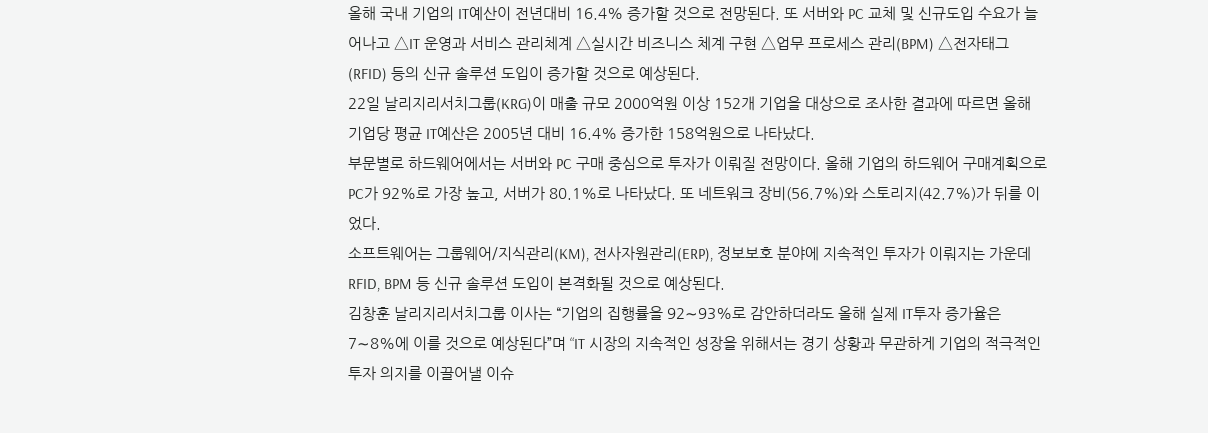올해 국내 기업의 IT예산이 전년대비 16.4% 증가할 것으로 전망된다. 또 서버와 PC 교체 및 신규도입 수요가 늘어나고 △IT 운영과 서비스 관리체계 △실시간 비즈니스 체계 구현 △업무 프로세스 관리(BPM) △전자태그(RFID) 등의 신규 솔루션 도입이 증가할 것으로 예상된다.
22일 날리지리서치그룹(KRG)이 매출 규모 2000억원 이상 152개 기업을 대상으로 조사한 결과에 따르면 올해 기업당 평균 IT예산은 2005년 대비 16.4% 증가한 158억원으로 나타났다.
부문별로 하드웨어에서는 서버와 PC 구매 중심으로 투자가 이뤄질 전망이다. 올해 기업의 하드웨어 구매계획으로 PC가 92%로 가장 높고, 서버가 80.1%로 나타났다. 또 네트워크 장비(56.7%)와 스토리지(42.7%)가 뒤를 이었다.
소프트웨어는 그룹웨어/지식관리(KM), 전사자원관리(ERP), 정보보호 분야에 지속적인 투자가 이뤄지는 가운데 RFID, BPM 등 신규 솔루션 도입이 본격화될 것으로 예상된다.
김창훈 날리지리서치그룹 이사는 “기업의 집행률을 92∼93%로 감안하더라도 올해 실제 IT투자 증가율은 7∼8%에 이를 것으로 예상된다”며 “IT 시장의 지속적인 성장을 위해서는 경기 상황과 무관하게 기업의 적극적인 투자 의지를 이끌어낼 이슈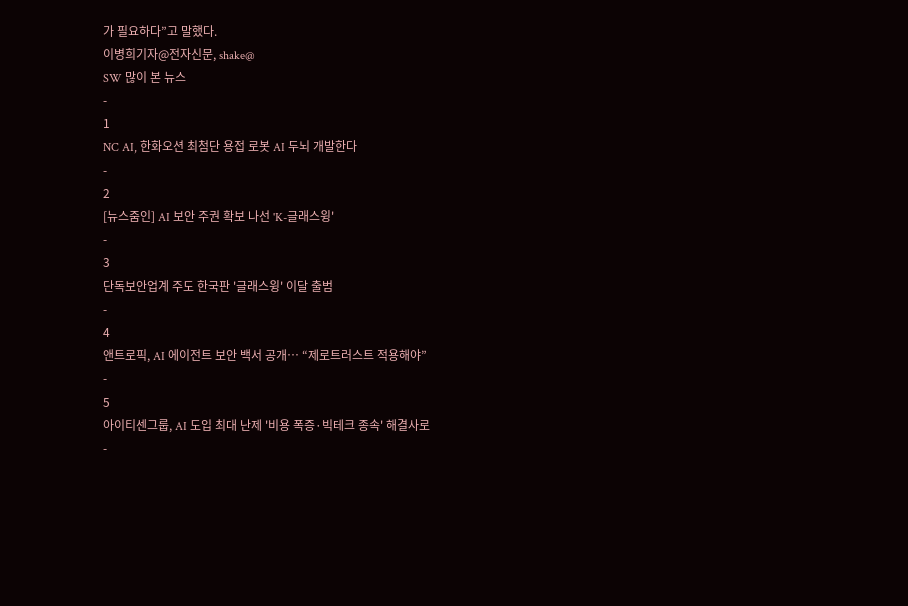가 필요하다”고 말했다.
이병희기자@전자신문, shake@
SW 많이 본 뉴스
-
1
NC AI, 한화오션 최첨단 용접 로봇 AI 두뇌 개발한다
-
2
[뉴스줌인] AI 보안 주권 확보 나선 'K-글래스윙'
-
3
단독보안업계 주도 한국판 '글래스윙' 이달 출범
-
4
앤트로픽, AI 에이전트 보안 백서 공개… “제로트러스트 적용해야”
-
5
아이티센그룹, AI 도입 최대 난제 '비용 폭증·빅테크 종속' 해결사로
-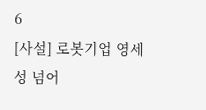6
[사설] 로봇기업 영세성 넘어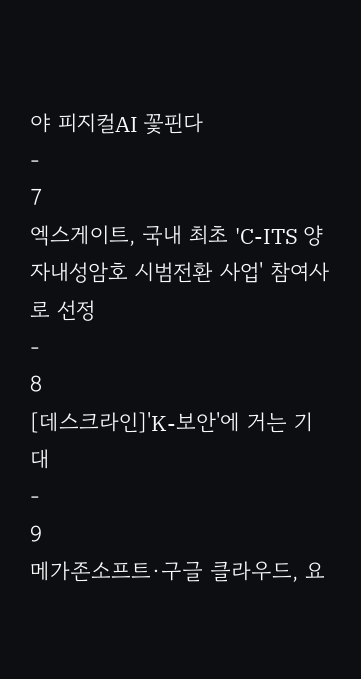야 피지컬AI 꽃핀다
-
7
엑스게이트, 국내 최초 'C-ITS 양자내성암호 시범전환 사업' 참여사로 선정
-
8
[데스크라인]'K-보안'에 거는 기대
-
9
메가존소프트·구글 클라우드, 요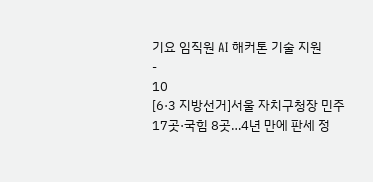기요 임직원 AI 해커톤 기술 지원
-
10
[6·3 지방선거]서울 자치구청장 민주 17곳·국힘 8곳…4년 만에 판세 정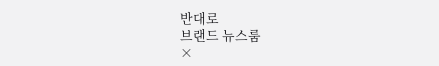반대로
브랜드 뉴스룸
×